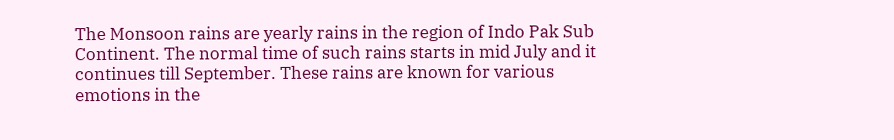The Monsoon rains are yearly rains in the region of Indo Pak Sub Continent. The normal time of such rains starts in mid July and it continues till September. These rains are known for various emotions in the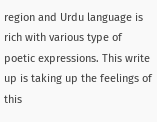region and Urdu language is rich with various type of poetic expressions. This write up is taking up the feelings of this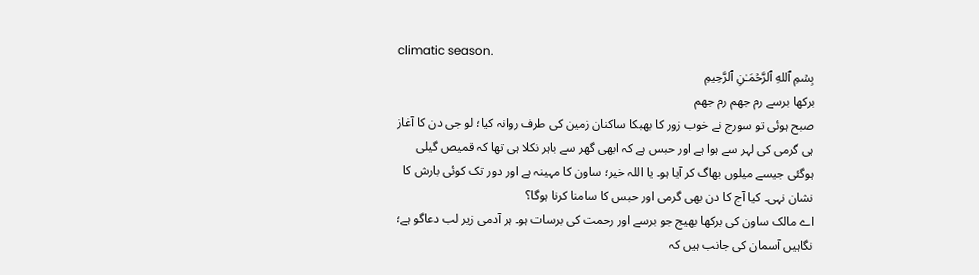climatic season.
بِسۡمِ ٱللهِ ٱلرَّحۡمَـٰنِ ٱلرَّحِيمِ
برکھا برسے رم جھم رم جھم
صبح ہوئی تو سورج نے خوب زور کا بھبکا ساکنان زمین کی طرف روانہ کیا؛ لو جی دن کا آغاز ہی گرمی کی لہر سے ہوا ہے اور حبس ہے کہ ابھی گھر سے باہر نکلا ہی تھا کہ قمیص گیلی ہوگئی جیسے میلوں بھاگ کر آیا ہو۔ یا اللہ خیر؛ ساون کا مہینہ ہے اور دور تک کوئی بارش کا نشان نہی۔ کیا آج کا دن بھی گرمی اور حبس کا سامنا کرنا ہوگا؟
اے مالک ساون کی برکھا بھیج جو برسے اور رحمت کی برسات ہو۔ ہر آدمی زیر لب دعاگو ہے؛ نگاہیں آسمان کی جانب ہیں کہ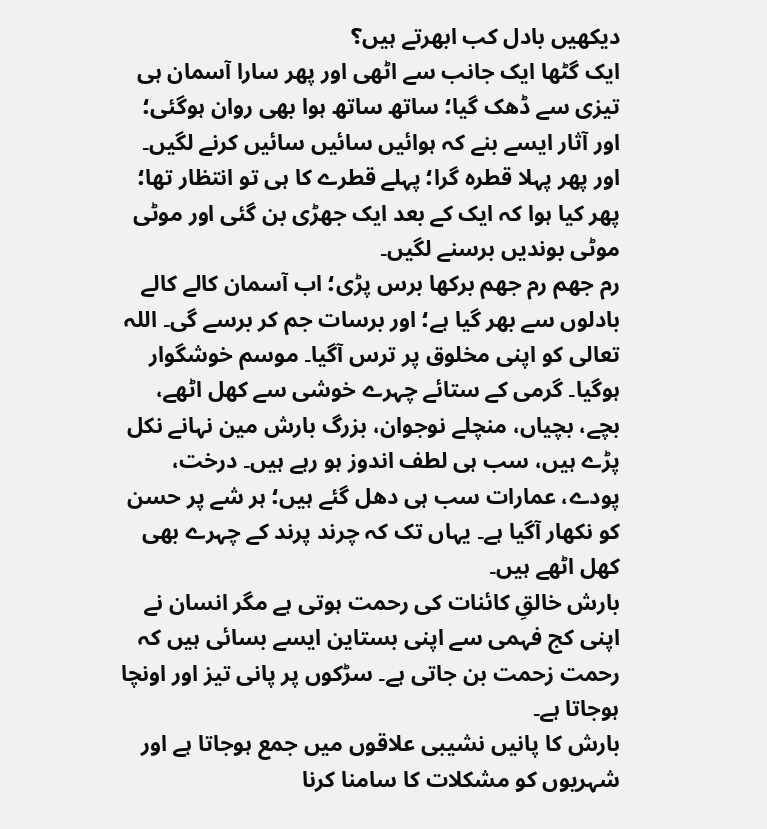دیکھیں بادل کب ابھرتے ہیں؟
ایک گٹھا ایک جانب سے اٹھی اور پھر سارا آسمان ہی تیزی سے ڈھک گیا؛ ساتھ ساتھ ہوا بھی روان ہوگئی؛ اور آثار ایسے بنے کہ ہوائیں سائیں سائیں کرنے لگیں۔ اور پھر پہلا قطرہ گرا؛ پہلے قطرے کا ہی تو انتظار تھا؛ پھر کیا ہوا کہ ایک کے بعد ایک جھڑی بن گئی اور موٹی موٹی بوندیں برسنے لگیں۔
رم جھم رم جھم برکھا برس پڑی؛ اب آسمان کالے کالے بادلوں سے بھر گیا ہے؛ اور برسات جم کر برسے گی۔ اللہ تعالی کو اپنی مخلوق پر ترس آگیا۔ موسم خوشگوار ہوگیا۔ گرمی کے ستائے چہرے خوشی سے کھل اٹھے، بچے، بچیاں، منچلے نوجوان، بزرگ بارش مین نہانے نکل پڑے ہیں، سب ہی لطف اندوز ہو رہے ہیں۔ درخت، پودے، عمارات سب ہی دھل گئے ہیں؛ ہر شے پر حسن کو نکھار آگیا ہے۔ یہاں تک کہ چرند پرند کے چہرے بھی کھل اٹھے ہیں۔
بارش خالقِ کائنات کی رحمت ہوتی ہے مگر انسان نے اپنی کج فہمی سے اپنی بستاین ایسے بسائی ہیں کہ رحمت زحمت بن جاتی ہے۔ سڑکوں پر پانی تیز اور اونچا ہوجاتا ہے۔
بارش کا پانیں نشیبی علاقوں میں جمع ہوجاتا ہے اور شہریوں کو مشکلات کا سامنا کرنا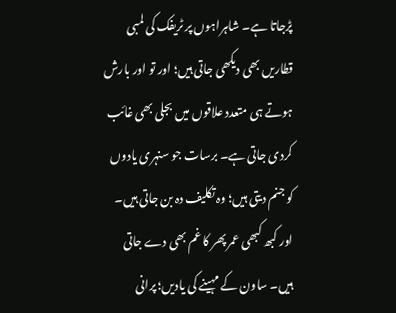پڑجاتا ہے۔ شاہراہوں پر ٹریفک کی لمبی قطاریں بھی دیکھی جاتی ہیں؛ اور تو اور بارش ہوتے ہی متعدد علاقوں میں بجلی بھی غائب کردی جاتی ہے۔ برسات جو سنہری یادوں کو جنم دیتی ہیں؛ وہ تکلیف دہ بن جاتی ہیں۔ اور کبھ کبھی عمر پھر کا غم بھی دے جاتی ہیں۔ ساون کے مہینے کی یادیں؛ پرانی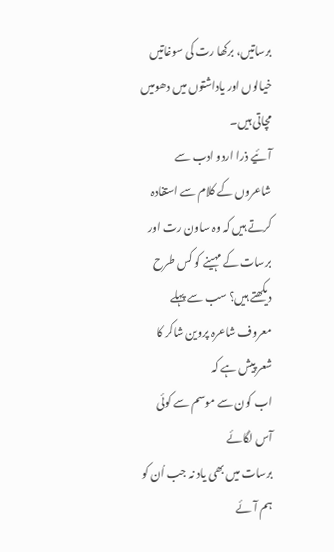برساتیں، برکھا رت کی سوغاتیں خیالوں اور یاداشتوں میں دھومیں مچاتی ہیں۔
آئیے ذرا اردو ادب سے شاعروں کے کلام سے استفادہ کرتے ہیں کہ وہ ساون رت اور برسات کے مہینے کو کس طرح دیکھتے ہیں؟ سب سے پہلے معروف شاعرہ پروین شاکر کا شعر پیش ہے کہ
اب کون سے موسم سے کوئی آس لگائے
برسات میں بھی یاد نہ جب اُن کو ہم آئے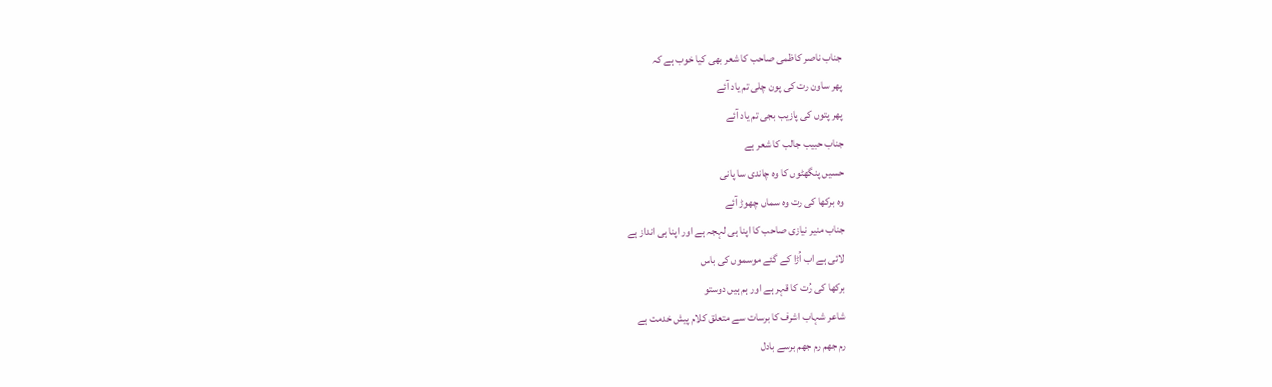جناب ناصر کاظمی صاحب کا شعر بھی کیا خوب ہے کہ
پھر ساون رت کی پون چلی تم یاد آئے
پھر پتوں کی پازیب بجی تم یاد آئے
جناب حبیب جالب کا شعر ہے
حسیں پنگھٹوں کا وہ چاندی سا پانی
وہ برکھا کی رت وہ سماں چھوڑ آئے
جناب منیر نیازی صاحب کا اپنا ہی لہجہ ہے اور اپنا ہی انداز ہے
لائی ہے اب اُڑا کے گئے موسموں کی باس
برکھا کی رُت کا قہر ہے اور ہم ہیں دوستو
شاعر شہاب اشرف کا برسات سے متعلق کلام پیش خدمت ہے
رم جھم رم جھم برسے بادل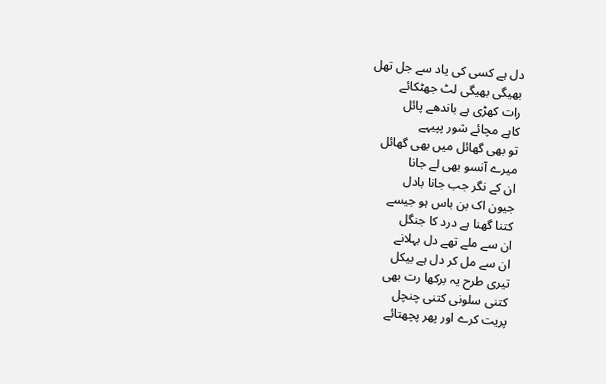دل ہے کسی کی یاد سے جل تھل
بھیگی بھیگی لٹ جھٹکائے
رات کھڑی ہے باندھے پائل
کاہے مچائے شور پپیہے
تو بھی گھائل میں بھی گھائل
میرے آنسو بھی لے جانا
ان کے نگر جب جانا بادل
جیون اک بن باس ہو جیسے
کتنا گھنا ہے درد کا جنگل
ان سے ملے تھے دل بہلانے
ان سے مل کر دل ہے بیکل
تیری طرح یہ برکھا رت بھی
کتنی سلونی کتنی چنچل
پریت کرے اور پھر پچھتائے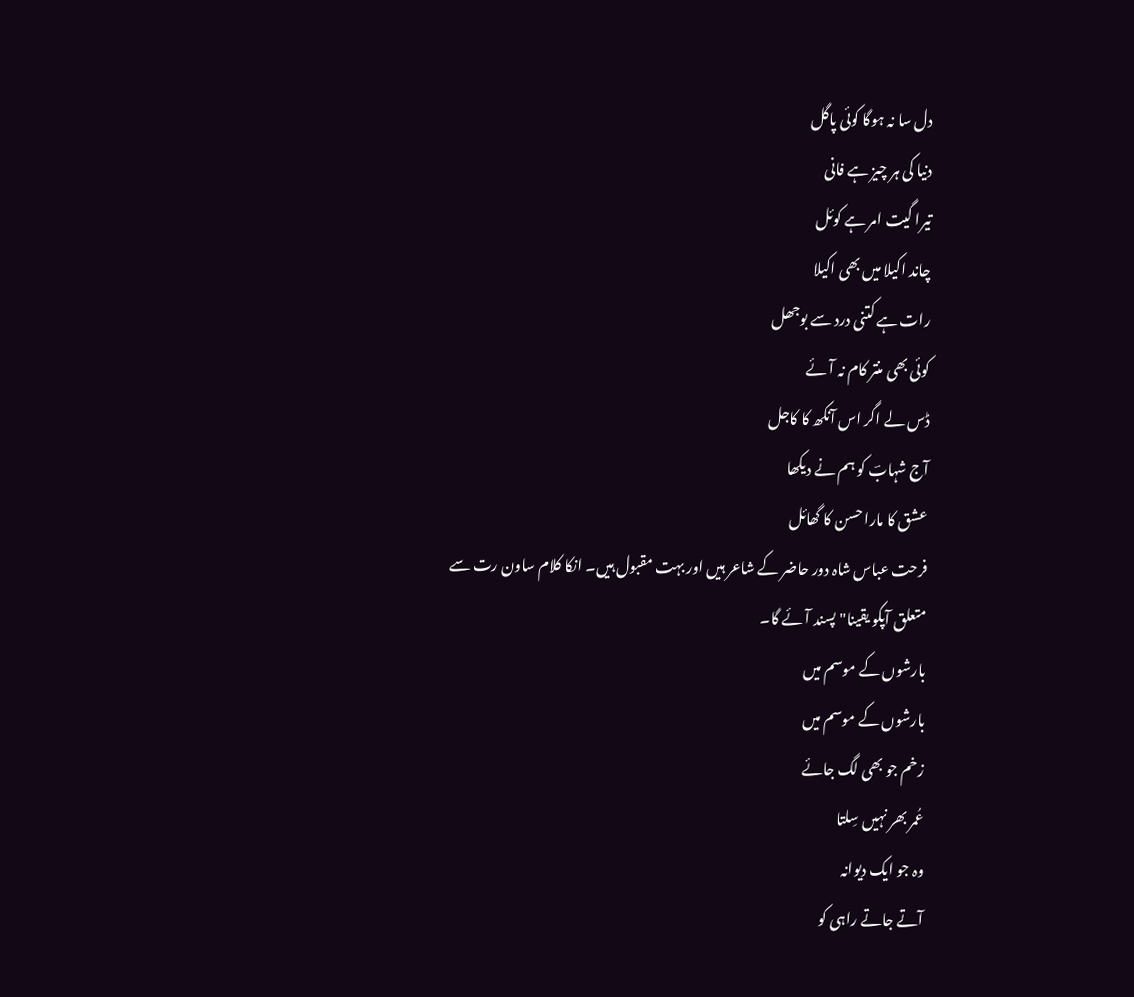دل سا نہ ہوگا کوئی پاگل
دنیا کی ہر چیز ہے فانی
تیرا گیت امر ہے کوئل
چاند اکیلا میں بھی اکیلا
رات ہے کتنی درد سے بوجھل
کوئی بھی منتر کام نہ آئے
ڈس لے اگر اس آنکھ کا کاجل
آج شہابؔ کو ہم نے دیکھا
عشق کا مارا حسن کا گھائل
فرحت عباس شاہ دور حاضر کے شاعر ہیں اور بہت مقبول ہیں۔ انکا کلام ساون رت سے متعلق آپکو یقینا" پسند آئے گا۔
بارشوں کے موسم میں
بارشوں کے موسم میں
زخم جو بھی لگ جائے
عُمر بھر نہیں سِلتا
وہ جو ایک دیوانہ
آتے جاتے راہی کو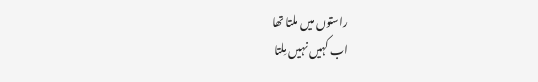راستوں میں ملتا تھا
اب کہیں نہیں مِلتا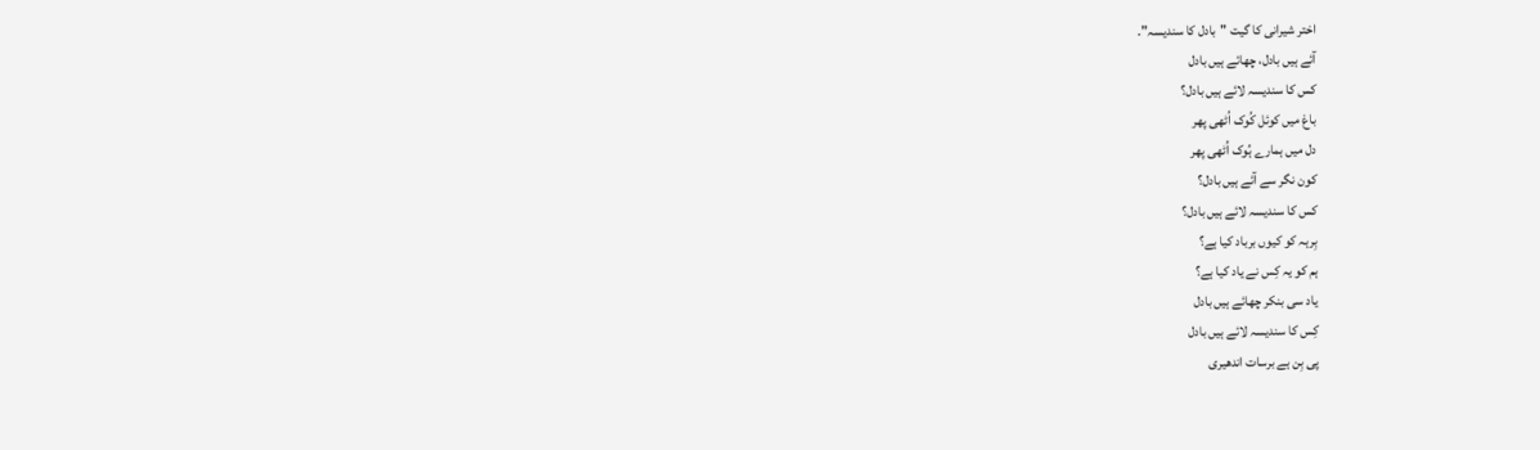اختر شیرانی کا گیت "بادل کا سندیسہ"۔
آئے ہیں بادل، چھائے ہیں بادل
کس کا سندیسہ لائے ہیں بادل؟
باغ میں کوئل کُوک اُٹھی پھر
دل میں ہمارے ہُوک اُٹھی پھر
کون نگر سے آئے ہیں بادل؟
کس کا سندیسہ لائے ہیں بادل؟
بِرہہ کو کیوں برباد کیا ہے؟
ہم کو یہ کِس نے یاد کیا ہے؟
یاد سی بنکر چھائے ہیں بادل
کِس کا سندیسہ لائے ہیں بادل
پی بِن ہے برسات اندھیری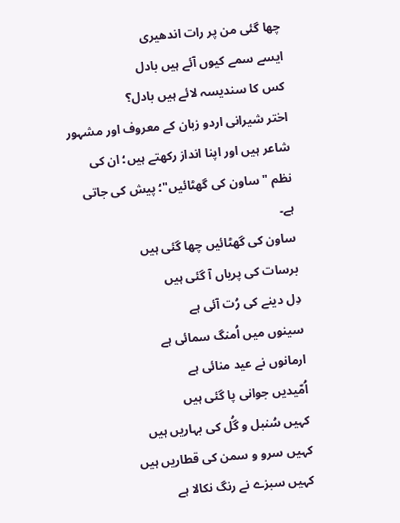چھا گئی من پر رات اندھیری
ایسے سمے کیوں آئے ہیں بادل
کس کا سندیسہ لائے ہیں بادل؟
اختر شیرانی اردو زبان کے معروف اور مشہور شاعر ہیں اور اپنا انداز رکھتے ہیں؛ ان کی نظم "ساون کی گھٹائیں"؛ پیش کی جاتی ہے۔
ساون کی گھٹائیں چھا گئی ہیں
برسات کی پریاں آ گئی ہیں
دِل دینے کی رُت آئی ہے
سینوں میں اُمنگ سمائی ہے
ارمانوں نے عید منائی ہے
اُمّیدیں جوانی پا گئی ہیں
کہیں سُنبل و گُل کی بہاریں ہیں
کہیں سرو و سمن کی قطاریں ہیں
کہیں سبزے نے رنگ نکالا ہے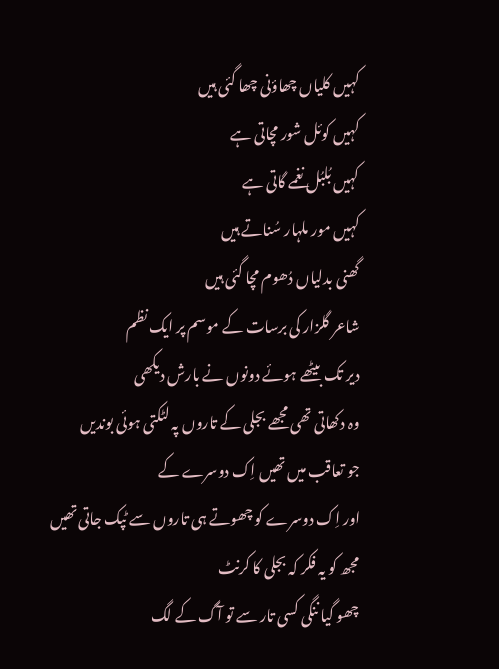کہیں کلیاں چھاؤنی چھا گئی ہیں
کہیں کوئل شور مچاتی ہے
کہیں بُلبُل نغمے گاتی ہے
کہیں مور ملہار سُناتے ہیں
گھنی بدلیاں دُھوم مچا گئی ہیں
شاعر گلزار کی برسات کے موسم پر ایک نظم
دیر تک بیٹھے ہوئے دونوں نے بارش دیکھی
وہ دکھاتی تھی مجھے بجلی کے تاروں پہ لٹکتی ہوئی بوندیں
جو تعاقب میں تھیں اِک دوسرے کے
اور اِک دوسرے کو چھوتے ہی تاروں سے ٹپک جاتی تھیں
مجھ کو یہ فکر کہ بجلی کا کرنٹ
چھو گیا ننگی کسی تار سے تو آگ کے لگ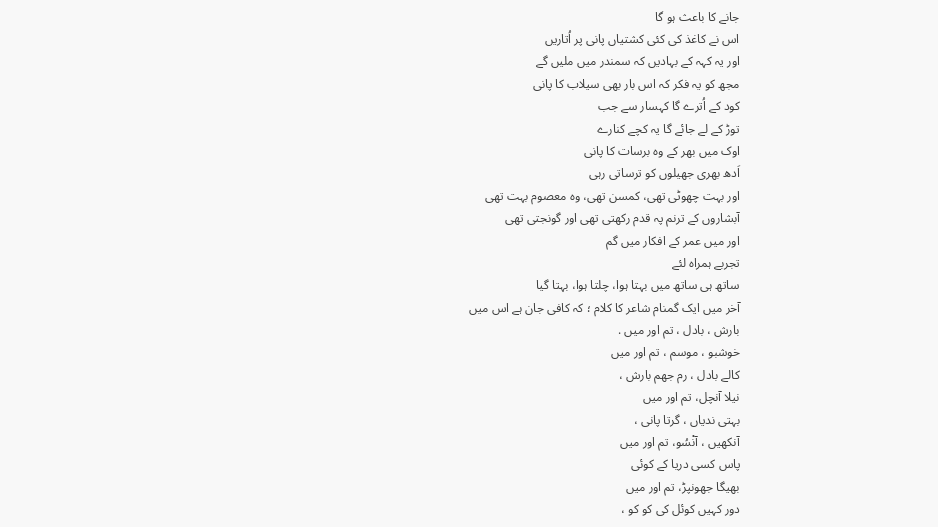جانے کا باعث ہو گا
اس نے کاغذ کی کئی کشتیاں پانی پر اُتاریں
اور یہ کہہ کے بہادیں کہ سمندر میں ملیں گے
مجھ کو یہ فکر کہ اس بار بھی سیلاب کا پانی
کود کے اُترے گا کہسار سے جب
توڑ کے لے جائے گا یہ کچے کنارے
اوک میں بھر کے وہ برسات کا پانی
اَدھ بھری جھیلوں کو ترساتی رہی
اور بہت چھوٹی تھی، کمسن تھی، وہ معصوم بہت تھی
آبشاروں کے ترنم پہ قدم رکھتی تھی اور گونجتی تھی
اور میں عمر کے افکار میں گم
تجربے ہمراہ لئے
ساتھ ہی ساتھ میں بہتا ہوا، چلتا ہوا، بہتا گیا
آخر میں ایک گمنام شاعر کا کلام ؛ کہ کافی جان ہے اس میں
بارش ، بادل ، تم اور میں .
خوشبو ، موسم ، تم اور میں
کالے بادل ، رم جھم بارش ،
نیلا آنچل، تم اور میں
بہتی ندیاں ، گرتا پانی ،
آنکھیں ، آنْسُو، تم اور میں
پاس کسی دریا کے کوئی
بھیگا جھونپڑ، تم اور میں
دور کہیں کوئل کی کو کو ،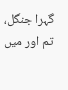گہرا جنگل، تم اور میں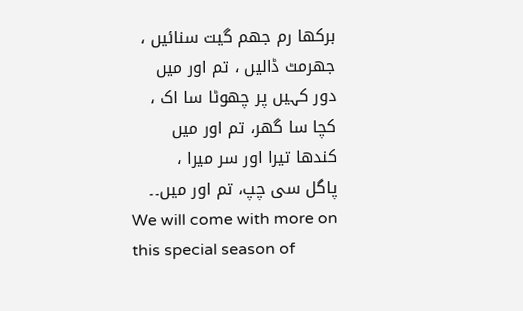برکھا رم جھم گیت سنائیں ،
جھرمٹ ڈالیں ، تم اور میں
دور کہیں پر چھوٹا سا اک ،
کچا سا گھر، تم اور میں
کندھا تیرا اور سر میرا ،
پاگل سی چپ، تم اور میں۔۔
We will come with more on this special season of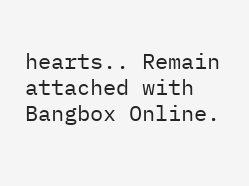hearts.. Remain attached with Bangbox Online.